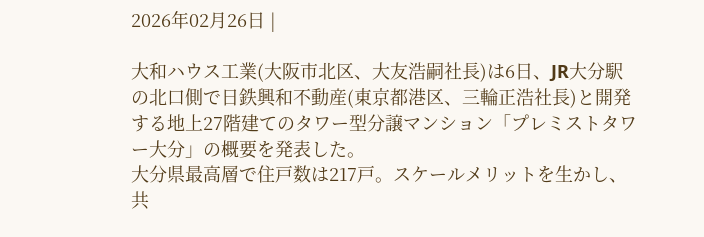2026年02月26日 |

大和ハウス工業(大阪市北区、大友浩嗣社長)は6日、JR大分駅の北口側で日鉄興和不動産(東京都港区、三輪正浩社長)と開発する地上27階建てのタワー型分譲マンション「プレミストタワー大分」の概要を発表した。
大分県最高層で住戸数は217戸。スケールメリットを生かし、共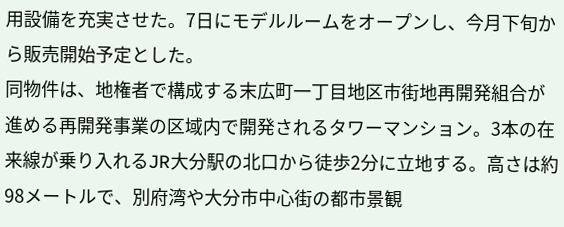用設備を充実させた。7日にモデルルームをオープンし、今月下旬から販売開始予定とした。
同物件は、地権者で構成する末広町一丁目地区市街地再開発組合が進める再開発事業の区域内で開発されるタワーマンション。3本の在来線が乗り入れるJR大分駅の北口から徒歩2分に立地する。高さは約98メートルで、別府湾や大分市中心街の都市景観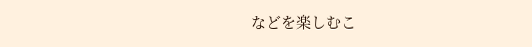などを楽しむこ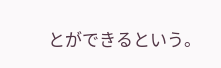とができるという。